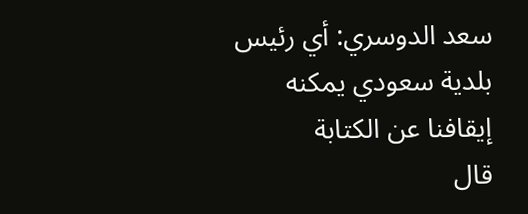سعد الدوسري: أي رئيس بلدية سعودي يمكنه إيقافنا عن الكتابة
قال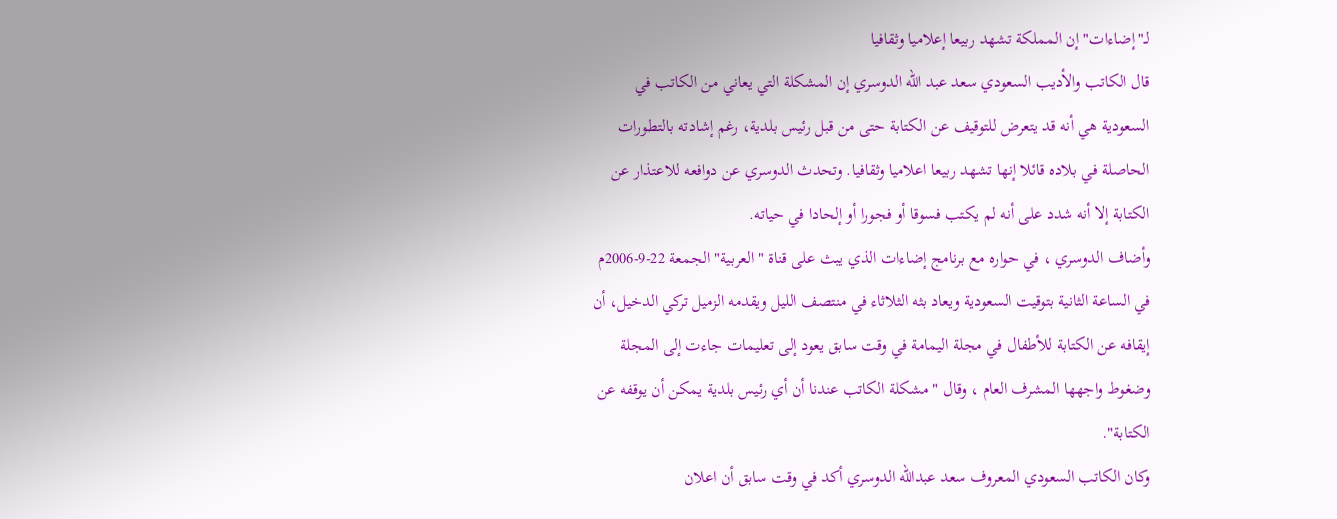لـ"إضاءات" إن المملكة تشهد ربيعا إعلاميا وثقافيا
قال الكاتب والأديب السعودي سعد عبد الله الدوسري إن المشكلة التي يعاني من الكاتب في السعودية هي أنه قد يتعرض للتوقيف عن الكتابة حتى من قبل رئيس بلدية، رغم إشادته بالتطورات الحاصلة في بلاده قائلا إنها تشهد ربيعا اعلاميا وثقافيا. وتحدث الدوسري عن دوافعه للاعتذار عن الكتابة إلا أنه شدد على أنه لم يكتب فسوقا أو فجورا أو إلحادا في حياته.
وأضاف الدوسري ، في حواره مع برنامج إضاءات الذي يبث على قناة "العربية" الجمعة 22-9-2006م في الساعة الثانية بتوقيت السعودية ويعاد بثه الثلاثاء في منتصف الليل ويقدمه الزميل تركي الدخيل، أن إيقافه عن الكتابة للأطفال في مجلة اليمامة في وقت سابق يعود إلى تعليمات جاءت إلى المجلة وضغوط واجهها المشرف العام ، وقال " مشكلة الكاتب عندنا أن أي رئيس بلدية يمكن أن يوقفه عن الكتابة".
وكان الكاتب السعودي المعروف سعد عبدالله الدوسري أكد في وقت سابق أن اعلان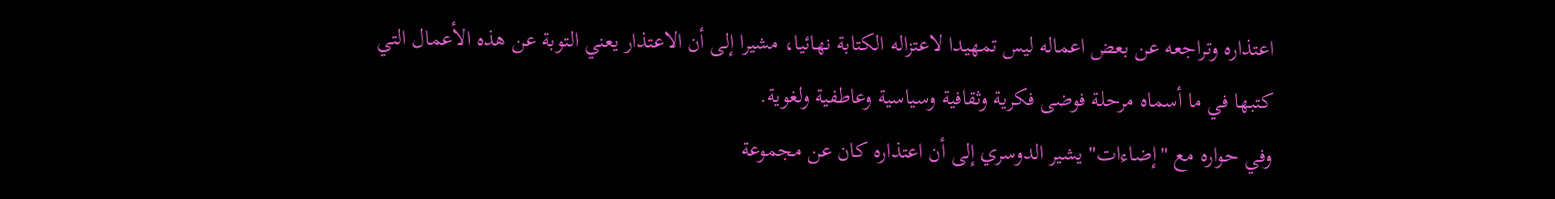اعتذاره وتراجعه عن بعض اعماله ليس تمهيدا لاعتزاله الكتابة نهائيا، مشيرا إلى أن الاعتذار يعني التوبة عن هذه الأعمال التي كتبها في ما أسماه مرحلة فوضى فكرية وثقافية وسياسية وعاطفية ولغوية.
وفي حواره مع "إضاءات" يشير الدوسري إلى أن اعتذاره كان عن مجموعة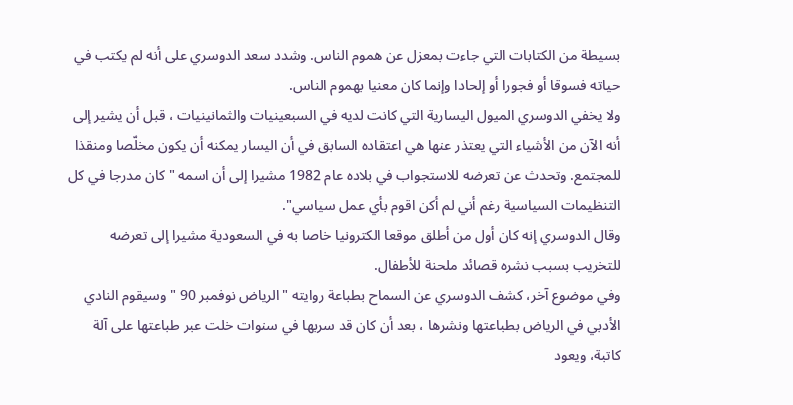بسيطة من الكتابات التي جاءت بمعزل عن هموم الناس. وشدد سعد الدوسري على أنه لم يكتب في حياته فسوقا أو فجورا أو إلحادا وإنما كان معنيا بهموم الناس.
ولا يخفي الدوسري الميول اليسارية التي كانت لديه في السبعينيات والثمانينيات ، قبل أن يشير إلى أنه الآن من الأشياء التي يعتذر عنها هي اعتقاده السابق في أن اليسار يمكنه أن يكون مخلّصا ومنقذا للمجتمع. وتحدث عن تعرضه للاستجواب في بلاده عام 1982 مشيرا إلى أن اسمه " كان مدرجا في كل التنظيمات السياسية رغم أني لم أكن اقوم بأي عمل سياسي".
وقال الدوسري إنه كان أول من أطلق موقعا الكترونيا خاصا به في السعودية مشيرا إلى تعرضه للتخريب بسبب نشره قصائد ملحنة للأطفال.
وفي موضوع آخر، كشف الدوسري عن السماح بطباعة روايته "الرياض نوفمبر 90 " وسيقوم النادي الأدبي في الرياض بطباعتها ونشرها ، بعد أن كان قد سربها في سنوات خلت عبر طباعتها على آلة كاتبة، ويعود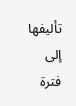تأليفها إلى فترة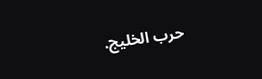حرب الخليج.